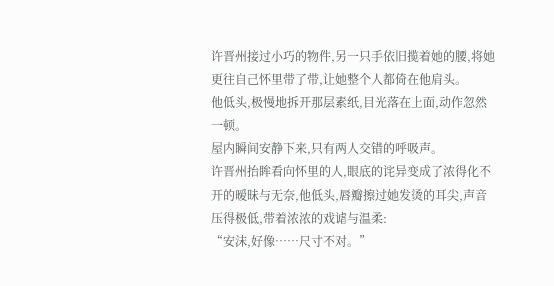许晋州接过小巧的物件,另一只手依旧揽着她的腰,将她更往自己怀里带了带,让她整个人都倚在他肩头。
他低头,极慢地拆开那层素纸,目光落在上面,动作忽然一顿。
屋内瞬间安静下来,只有两人交错的呼吸声。
许晋州抬眸看向怀里的人,眼底的诧异变成了浓得化不开的暧昧与无奈,他低头,唇瓣擦过她发烫的耳尖,声音压得极低,带着浓浓的戏谑与温柔:
“安沫,好像……尺寸不对。”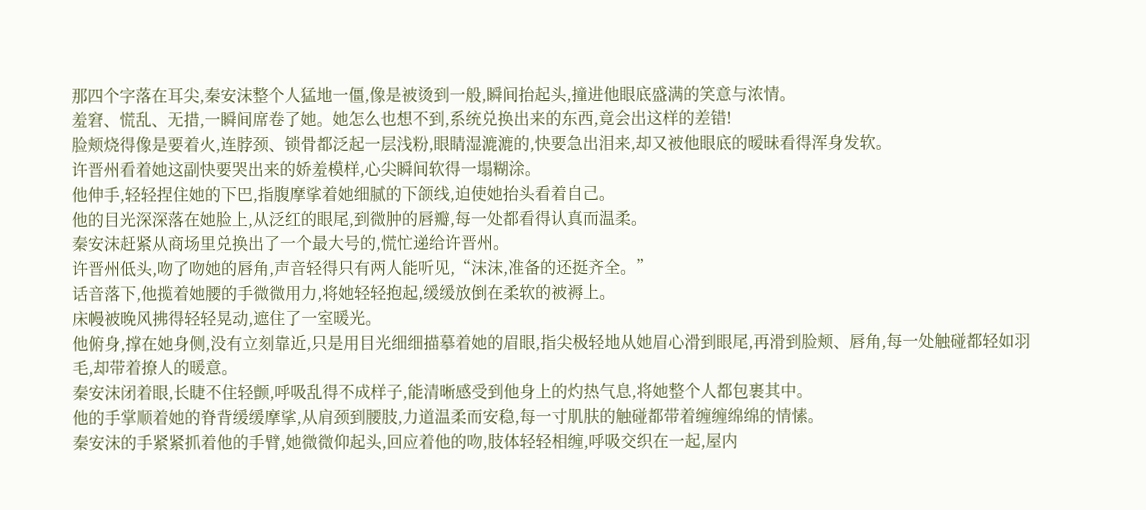那四个字落在耳尖,秦安沫整个人猛地一僵,像是被烫到一般,瞬间抬起头,撞进他眼底盛满的笑意与浓情。
羞窘、慌乱、无措,一瞬间席卷了她。她怎么也想不到,系统兑换出来的东西,竟会出这样的差错!
脸颊烧得像是要着火,连脖颈、锁骨都泛起一层浅粉,眼睛湿漉漉的,快要急出泪来,却又被他眼底的暧昧看得浑身发软。
许晋州看着她这副快要哭出来的娇羞模样,心尖瞬间软得一塌糊涂。
他伸手,轻轻捏住她的下巴,指腹摩挲着她细腻的下颌线,迫使她抬头看着自己。
他的目光深深落在她脸上,从泛红的眼尾,到微肿的唇瓣,每一处都看得认真而温柔。
秦安沫赶紧从商场里兑换出了一个最大号的,慌忙递给许晋州。
许晋州低头,吻了吻她的唇角,声音轻得只有两人能听见,“沫沫,准备的还挺齐全。”
话音落下,他揽着她腰的手微微用力,将她轻轻抱起,缓缓放倒在柔软的被褥上。
床幔被晚风拂得轻轻晃动,遮住了一室暖光。
他俯身,撑在她身侧,没有立刻靠近,只是用目光细细描摹着她的眉眼,指尖极轻地从她眉心滑到眼尾,再滑到脸颊、唇角,每一处触碰都轻如羽毛,却带着撩人的暖意。
秦安沫闭着眼,长睫不住轻颤,呼吸乱得不成样子,能清晰感受到他身上的灼热气息,将她整个人都包裹其中。
他的手掌顺着她的脊背缓缓摩挲,从肩颈到腰肢,力道温柔而安稳,每一寸肌肤的触碰都带着缠缠绵绵的情愫。
秦安沫的手紧紧抓着他的手臂,她微微仰起头,回应着他的吻,肢体轻轻相缠,呼吸交织在一起,屋内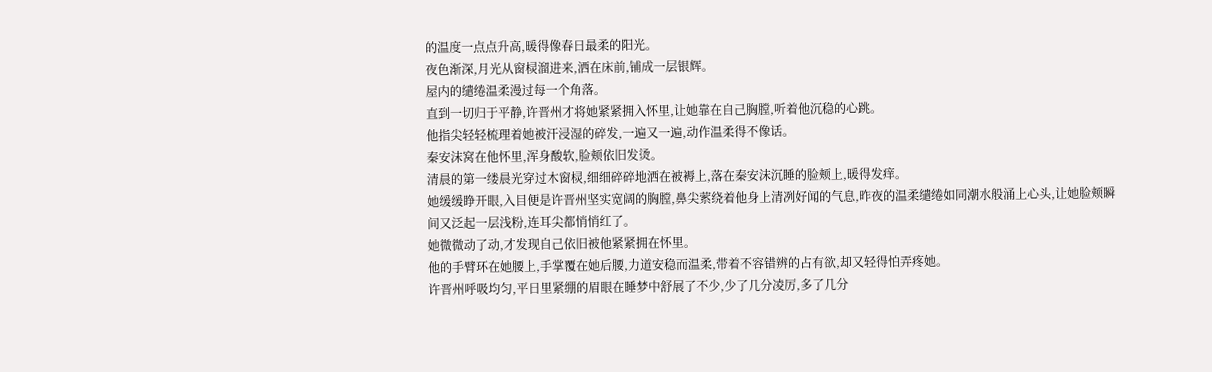的温度一点点升高,暖得像春日最柔的阳光。
夜色渐深,月光从窗棂溜进来,洒在床前,铺成一层银辉。
屋内的缱绻温柔漫过每一个角落。
直到一切归于平静,许晋州才将她紧紧拥入怀里,让她靠在自己胸膛,听着他沉稳的心跳。
他指尖轻轻梳理着她被汗浸湿的碎发,一遍又一遍,动作温柔得不像话。
秦安沫窝在他怀里,浑身酸软,脸颊依旧发烫。
清晨的第一缕晨光穿过木窗棂,细细碎碎地洒在被褥上,落在秦安沫沉睡的脸颊上,暖得发痒。
她缓缓睁开眼,入目便是许晋州坚实宽阔的胸膛,鼻尖萦绕着他身上清冽好闻的气息,昨夜的温柔缱绻如同潮水般涌上心头,让她脸颊瞬间又泛起一层浅粉,连耳尖都悄悄红了。
她微微动了动,才发现自己依旧被他紧紧拥在怀里。
他的手臂环在她腰上,手掌覆在她后腰,力道安稳而温柔,带着不容错辨的占有欲,却又轻得怕弄疼她。
许晋州呼吸均匀,平日里紧绷的眉眼在睡梦中舒展了不少,少了几分凌厉,多了几分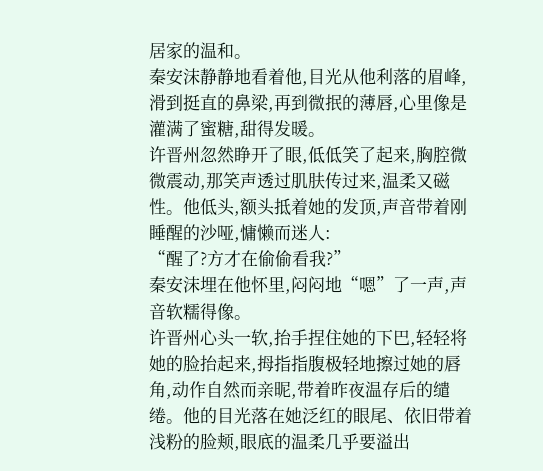居家的温和。
秦安沫静静地看着他,目光从他利落的眉峰,滑到挺直的鼻梁,再到微抿的薄唇,心里像是灌满了蜜糖,甜得发暖。
许晋州忽然睁开了眼,低低笑了起来,胸腔微微震动,那笑声透过肌肤传过来,温柔又磁性。他低头,额头抵着她的发顶,声音带着刚睡醒的沙哑,慵懒而迷人:
“醒了?方才在偷偷看我?”
秦安沫埋在他怀里,闷闷地“嗯”了一声,声音软糯得像。
许晋州心头一软,抬手捏住她的下巴,轻轻将她的脸抬起来,拇指指腹极轻地擦过她的唇角,动作自然而亲昵,带着昨夜温存后的缱绻。他的目光落在她泛红的眼尾、依旧带着浅粉的脸颊,眼底的温柔几乎要溢出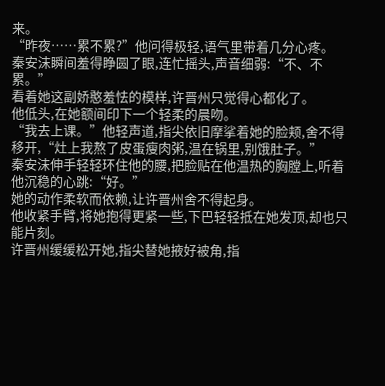来。
“昨夜……累不累?”他问得极轻,语气里带着几分心疼。
秦安沫瞬间羞得睁圆了眼,连忙摇头,声音细弱:“不、不累。”
看着她这副娇憨羞怯的模样,许晋州只觉得心都化了。
他低头,在她额间印下一个轻柔的晨吻。
“我去上课。”他轻声道,指尖依旧摩挲着她的脸颊,舍不得移开,“灶上我熬了皮蛋瘦肉粥,温在锅里,别饿肚子。”
秦安沫伸手轻轻环住他的腰,把脸贴在他温热的胸膛上,听着他沉稳的心跳:“好。”
她的动作柔软而依赖,让许晋州舍不得起身。
他收紧手臂,将她抱得更紧一些,下巴轻轻抵在她发顶,却也只能片刻。
许晋州缓缓松开她,指尖替她掖好被角,指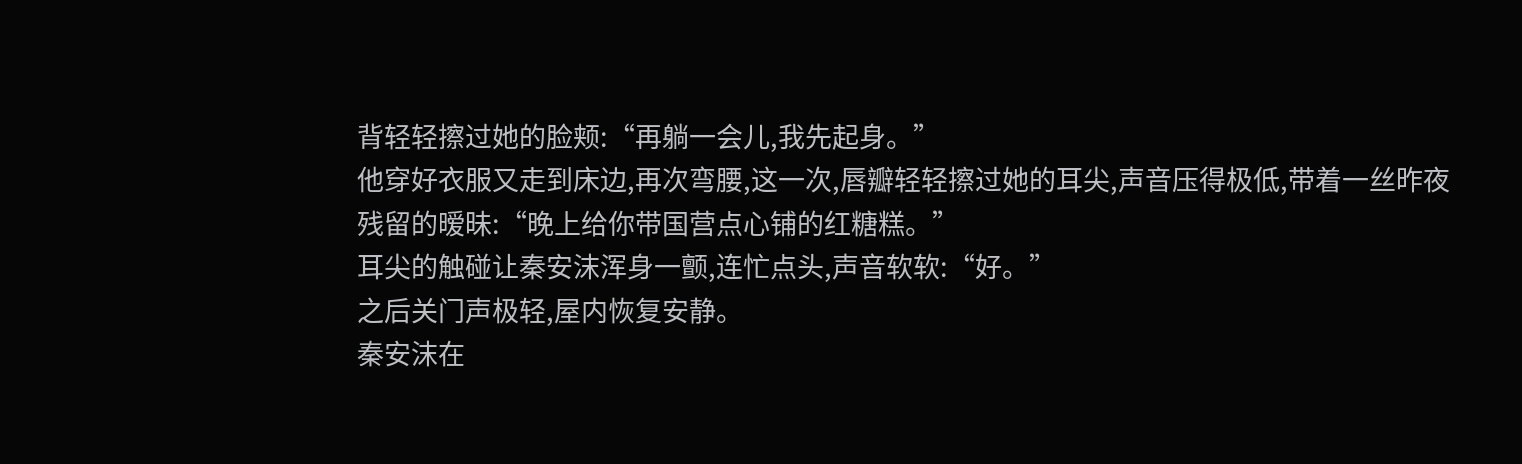背轻轻擦过她的脸颊:“再躺一会儿,我先起身。”
他穿好衣服又走到床边,再次弯腰,这一次,唇瓣轻轻擦过她的耳尖,声音压得极低,带着一丝昨夜残留的暧昧:“晚上给你带国营点心铺的红糖糕。”
耳尖的触碰让秦安沫浑身一颤,连忙点头,声音软软:“好。”
之后关门声极轻,屋内恢复安静。
秦安沫在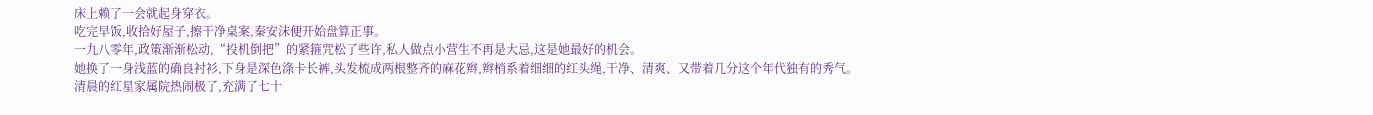床上赖了一会就起身穿衣。
吃完早饭,收拾好屋子,擦干净桌案,秦安沫便开始盘算正事。
一九八零年,政策渐渐松动,“投机倒把”的紧箍咒松了些许,私人做点小营生不再是大忌,这是她最好的机会。
她换了一身浅蓝的确良衬衫,下身是深色涤卡长裤,头发梳成两根整齐的麻花辫,辫梢系着细细的红头绳,干净、清爽、又带着几分这个年代独有的秀气。
清晨的红星家属院热闹极了,充满了七十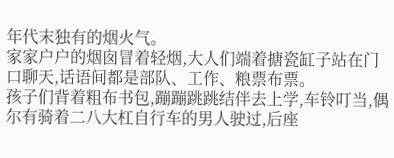年代末独有的烟火气。
家家户户的烟囱冒着轻烟,大人们端着搪瓷缸子站在门口聊天,话语间都是部队、工作、粮票布票。
孩子们背着粗布书包,蹦蹦跳跳结伴去上学,车铃叮当,偶尔有骑着二八大杠自行车的男人驶过,后座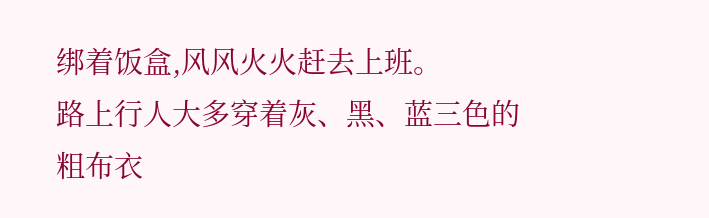绑着饭盒,风风火火赶去上班。
路上行人大多穿着灰、黑、蓝三色的粗布衣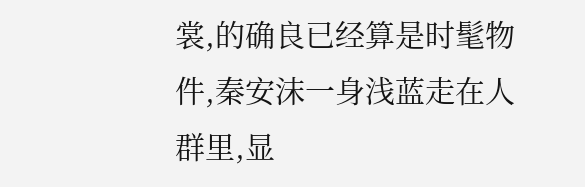裳,的确良已经算是时髦物件,秦安沫一身浅蓝走在人群里,显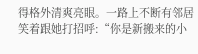得格外清爽亮眼。一路上不断有邻居笑着跟她打招呼:“你是新搬来的小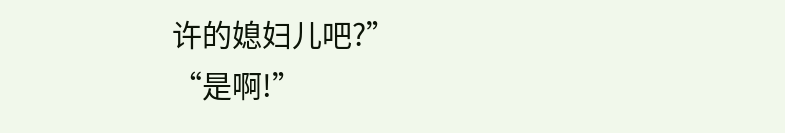许的媳妇儿吧?”
“是啊!”